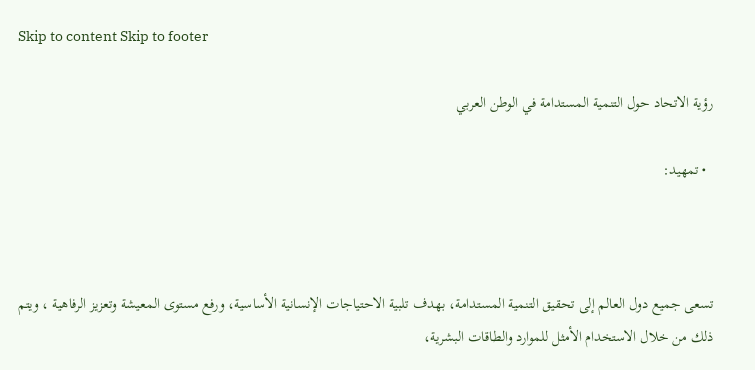Skip to content Skip to footer

رؤية الاتحاد حول التنمية المستدامة في الوطن العربي

  • تمهيد:



تسعى جميع دول العالم إلى تحقيق التنمية المستدامة، بهدف تلبية الاحتياجات الإنسانية الأساسية، ورفع مستوى المعيشة وتعزيز الرفاهية ، ويتم ذلك من خلال الاستخدام الأمثل للموارد والطاقات البشرية،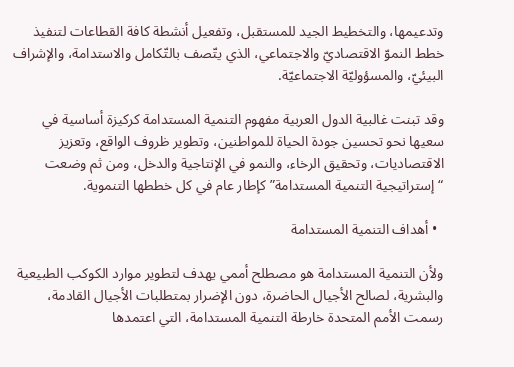وتدعيمها، والتخطيط الجيد للمستقبل، وتفعيل أنشطة كافة القطاعات لتنفيذ خطط النموّ الاقتصاديّ والاجتماعي، الذي يتّصف بالتّكامل والاستدامة، والإشراف البيئيّ، والمسؤوليّة الاجتماعيّة.

وقد تبنت غالبية الدول العربية مفهوم التنمية المستدامة كركيزة أساسية في سعيها نحو تحسين جودة الحياة للمواطنين، وتطوير ظروف الواقع، وتعزيز الاقتصاديات، وتحقيق الرخاء، والنمو في الإنتاجية والدخل، ومن ثم وضعت “إستراتيجية التنمية المستدامة” كإطار عام في كل خططها التنموية.

  • أهداف التنمية المستدامة

ولأن التنمية المستدامة هو مصطلح أممي يهدف لتطوير موارد الكوكب الطبيعية والبشرية، لصالح الأجيال الحاضرة، دون الإضرار بمتطلبات الأجيال القادمة، رسمت الأمم المتحدة خارطة التنمية المستدامة، التي اعتمدها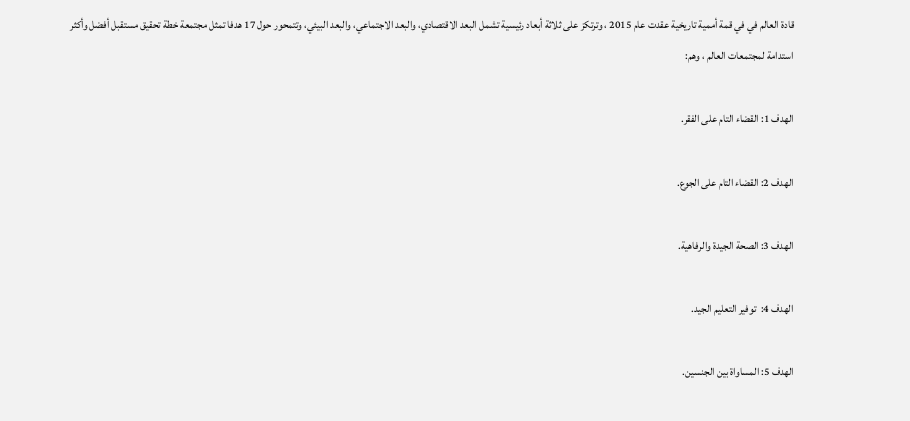قادة العالم في في قمة أممية تاريخية عقدت عام 2015 ، وترتكز على ثلاثة أبعاد رئيسية تشمل البعد الاقتصادي، والبعد الاجتماعي، والبعد البيئي، وتتمحور حول 17 هدفا تمثل مجتمعة خطة تحقيق مستقبل أفضل وأكثر استدامة لمجتمعات العالم ، وهم:

الهدف 1: القضاء التام على الفقر.

الهدف 2: القضاء التام على الجوع.

الهدف 3: الصحة الجيدة والرفاهية.

الهدف 4:  توفير التعليم الجيد.

الهدف 5: المساواة بين الجنسين.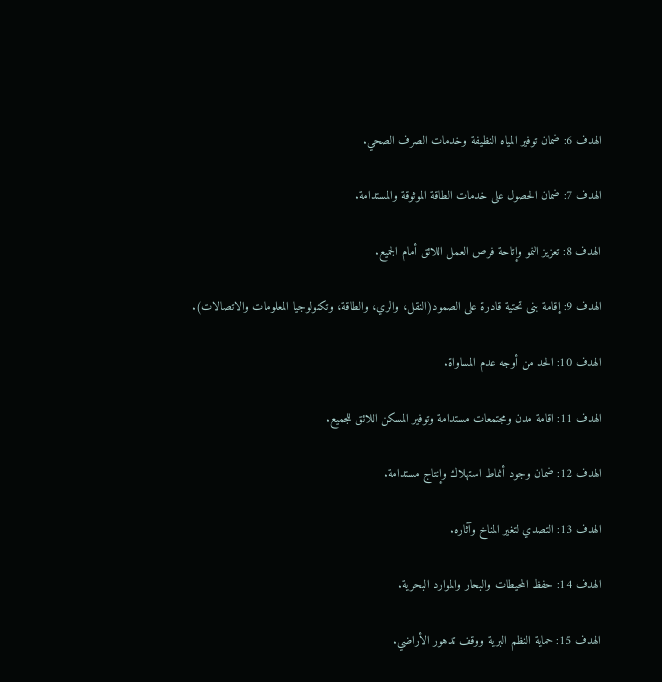الهدف 6: ضمان توفير المياه النظيفة وخدمات الصرف الصحي.

الهدف 7: ضمان الحصول على خدمات الطاقة الموثوقة والمستدامة.

الهدف 8: تعزيز النمو وإتاحة فرص العمل اللائق أمام الجميع.

الهدف 9: إقامة بنى تحتية قادرة على الصمود(النقل، والري، والطاقة، وتكنولوجيا المعلومات والاتصالات).

الهدف 10: الحد من أوجه عدم المساواة.

الهدف 11: اقامة مدن ومجتمعات مستدامة وتوفير المسكن اللائق للجميع.

الهدف 12: ضمان وجود أنماط استهلاك وإنتاج مستدامة.

الهدف 13: التصدي لتغير المناخ وآثاره.

الهدف 14: حفظ المحيطات والبحار والموارد البحرية.

الهدف 15: حماية النظم البرية ووقف تدهور الأراضي.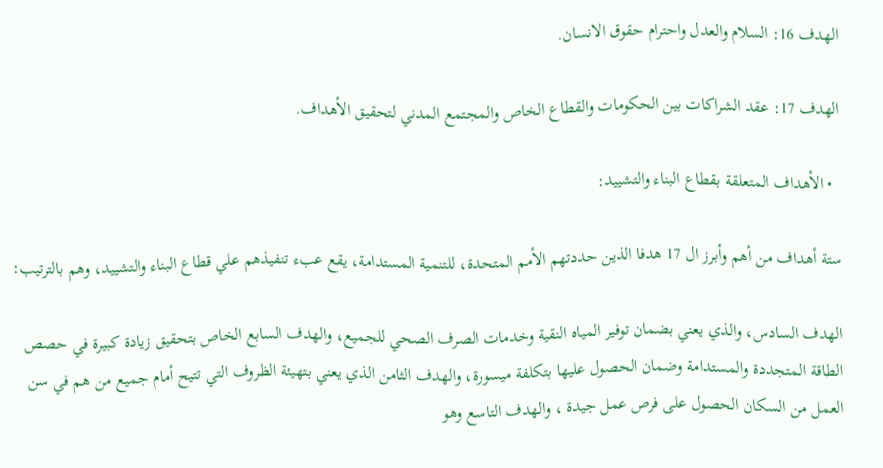الهدف 16: السلام والعدل واحترام حقوق الانسان.

الهدف 17: عقد الشراكات بين الحكومات والقطاع الخاص والمجتمع المدني لتحقيق الأهداف.

  • الأهداف المتعلقة بقطاع البناء والتشييد:

ستة أهداف من أهم وأبرز ال 17 هدفا الذين حددتهم الأمم المتحدة، للتنمية المستدامة، يقع عبء تنفيذهم علي قطاع البناء والتشييد، وهم بالترتيب:

الهدف السادس، والذي يعني بضمان توفير المياه النقية وخدمات الصرف الصحي للجميع، والهدف السابع الخاص بتحقيق زيادة كبيرة في حصص الطاقة المتجددة والمستدامة وضمان الحصول عليها بتكلفة ميسورة، والهدف الثامن الذي يعني بتهيئة الظروف التي تتيح أمام جميع من هم في سن العمل من السكان الحصول على فرص عمل جيدة ، والهدف التاسع وهو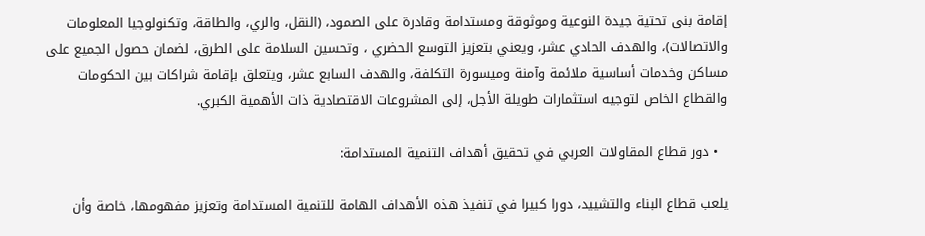إقامة بنى تحتية جيدة النوعية وموثوقة ومستدامة وقادرة على الصمود، (النقل، والري، والطاقة، وتكنولوجيا المعلومات والاتصالات)، والهدف الحادي عشر، ويعني بتعزيز التوسع الحضري ، وتحسين السلامة على الطرق، لضمان حصول الجميع على مساكن وخدمات أساسية ملائمة وآمنة وميسورة التكلفة، والهدف السابع عشر، ويتعلق بإقامة شراكات بين الحكومات والقطاع الخاص لتوجيه استثمارات طويلة الأجل، إلى المشروعات الاقتصادية ذات الأهمية الكبري.

  • دور قطاع المقاولات العربي في تحقيق أهداف التنمية المستدامة:

يلعب قطاع البناء والتشييد، دورا كبيرا في تنفيذ هذه الأهداف الهامة للتنمية المستدامة وتعزيز مفهومها، خاصة وأن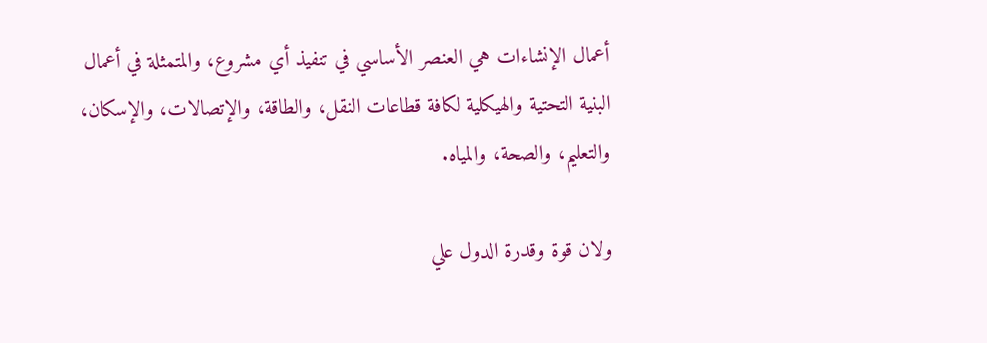أعمال الإنشاءات هي العنصر الأساسي في تنفيذ أي مشروع، والمتمثلة في أعمال البنية التحتية والهيكلية لكافة قطاعات النقل، والطاقة، والإتصالات، والإسكان، والتعليم، والصحة، والمياه.

ولان قوة وقدرة الدول علي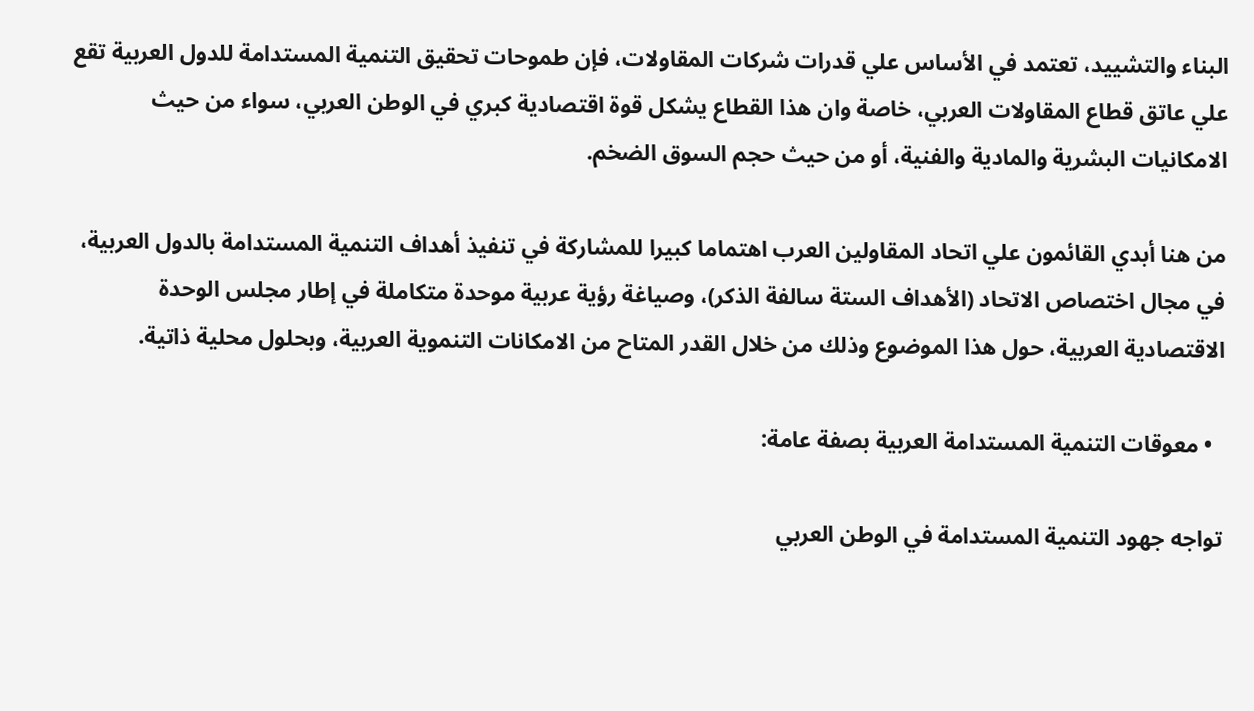البناء والتشييد، تعتمد في الأساس علي قدرات شركات المقاولات، فإن طموحات تحقيق التنمية المستدامة للدول العربية تقع علي عاتق قطاع المقاولات العربي، خاصة وان هذا القطاع يشكل قوة اقتصادية كبري في الوطن العربي، سواء من حيث الامكانيات البشرية والمادية والفنية، أو من حيث حجم السوق الضخم.

من هنا أبدي القائمون علي اتحاد المقاولين العرب اهتماما كبيرا للمشاركة في تنفيذ أهداف التنمية المستدامة بالدول العربية، في مجال اختصاص الاتحاد (الأهداف الستة سالفة الذكر)، وصياغة رؤية عربية موحدة متكاملة في إطار مجلس الوحدة الاقتصادية العربية، حول هذا الموضوع وذلك من خلال القدر المتاح من الامكانات التنموية العربية، وبحلول محلية ذاتية.

  • معوقات التنمية المستدامة العربية بصفة عامة:

تواجه جهود التنمية المستدامة في الوطن العربي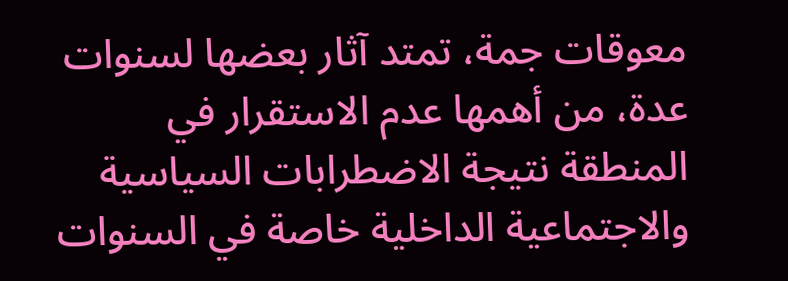معوقات جمة، تمتد آثار بعضها لسنوات عدة، من أهمها عدم الاستقرار في المنطقة نتيجة الاضطرابات السياسية والاجتماعية الداخلية خاصة في السنوات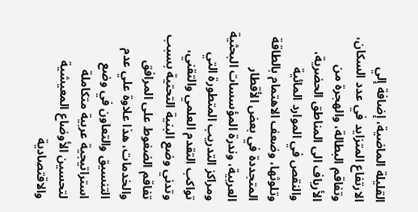القليلة الماضية، إضافة إلي الارتفاع المتزايد في عدد السكان، وتفاقم البطالة، والهجرة من الأرياف الى المناطق الحضرية، والنقص في الموارد المائية وتلوثها، وضعف الاهتمام بالطاقة المتجددة في بعض الأقطار العربية، وندرة المؤسسات البحثية ومراكز التدريب المتطورة التي تواكب التقدم العلمي والتقني، وتدني وضع البنية التحتية بسبب تفاقم الضغوط على المرافق والخدمات، هذا علاوة علي عدم التنسيق والتعاون في وضع استراتيجية عربية متكاملة لتحسين الأوضاع المعيشية والاقتصادية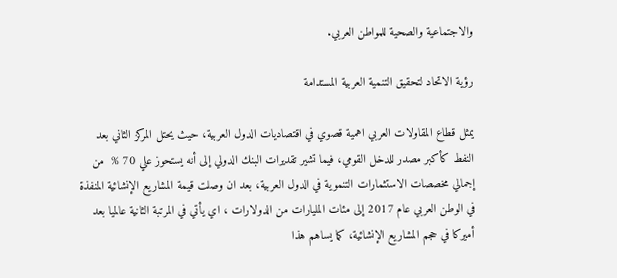والاجتماعية والصحية للمواطن العربي.

رؤية الاتحاد لتحقيق التنمية العربية المستدامة

يمثل قطاع المقاولات العربي اهمية قصوي في اقتصاديات الدول العربية، حيث يحتل المركز الثاني بعد النفط كأكبر مصدر للدخل القومي، فيما تشير تقديرات البنك الدولي إلى أنه يستحوز علي 70 %  من إجمالي مخصصات الاستثمارات التنموية في الدول العربية، بعد ان وصلت قيمة المشاريع الإنشائية المنفذة في الوطن العربي عام 2017 إلى مئات المليارات من الدولارات ، اي يأتي في المرتبة الثانية عالميا بعد أميركا في حجم المشاريع الإنشائية، كما يساهم هذا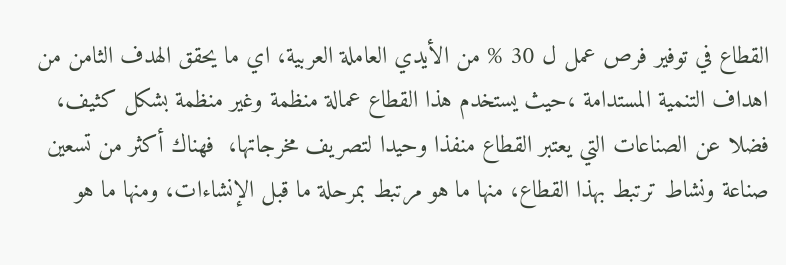القطاع في توفير فرص عمل ل 30 % من الأيدي العاملة العربية، اي ما يحقق الهدف الثامن من اهداف التنمية المستدامة ،حيث يستخدم هذا القطاع عمالة منظمة وغير منظمة بشكل كثيف، فضلا عن الصناعات التي يعتبر القطاع منفذا وحيدا لتصريف مخرجاتها،  فهناك أكثر من تسعين صناعة ونشاط ترتبط بهذا القطاع، منها ما هو مرتبط بمرحلة ما قبل الإنشاءات، ومنها ما هو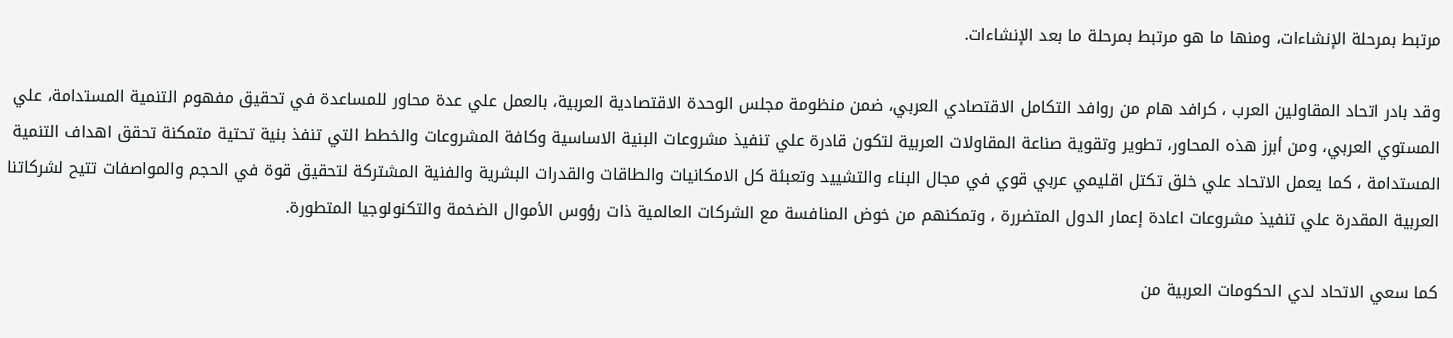مرتبط بمرحلة الإنشاءات، ومنها ما هو مرتبط بمرحلة ما بعد الإنشاءات.

وقد بادر اتحاد المقاولين العرب ، كرافد هام من روافد التكامل الاقتصادي العربي، ضمن منظومة مجلس الوحدة الاقتصادية العربية، بالعمل علي عدة محاور للمساعدة في تحقيق مفهوم التنمية المستدامة، علي المستوي العربي، ومن أبرز هذه المحاور، تطوير وتقوية صناعة المقاولات العربية لتكون قادرة علي تنفيذ مشروعات البنية الاساسية وكافة المشروعات والخطط التي تنفذ بنية تحتية متمكنة تحقق اهداف التنمية المستدامة ، كما يعمل الاتحاد علي خلق تكتل اقليمي عربي قوي في مجال البناء والتشييد وتعبئة كل الامكانيات والطاقات والقدرات البشرية والفنية المشتركة لتحقيق قوة في الحجم والمواصفات تتيح لشركاتنا العربية المقدرة علي تنفيذ مشروعات اعادة إعمار الدول المتضررة ، وتمكنهم من خوض المنافسة مع الشركات العالمية ذات رؤوس الأموال الضخمة والتكنولوجيا المتطورة.

كما سعي الاتحاد لدي الحكومات العربية من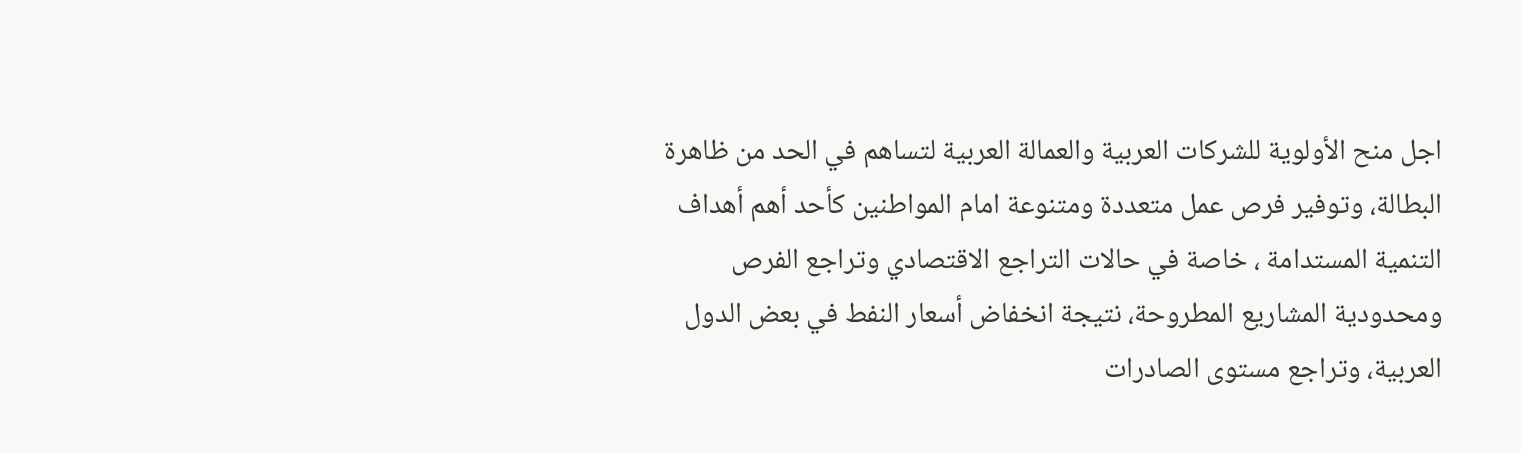اجل منح الأولوية للشركات العربية والعمالة العربية لتساهم في الحد من ظاهرة البطالة، وتوفير فرص عمل متعددة ومتنوعة امام المواطنين كأحد أهم أهداف التنمية المستدامة ، خاصة في حالات التراجع الاقتصادي وتراجع الفرص ومحدودية المشاريع المطروحة، نتيجة انخفاض أسعار النفط في بعض الدول العربية، وتراجع مستوى الصادرات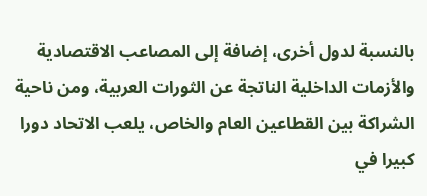بالنسبة لدول أخرى، إضافة إلى المصاعب الاقتصادية والأزمات الداخلية الناتجة عن الثورات العربية، ومن ناحية الشراكة بين القطاعين العام والخاص، يلعب الاتحاد دورا كبيرا في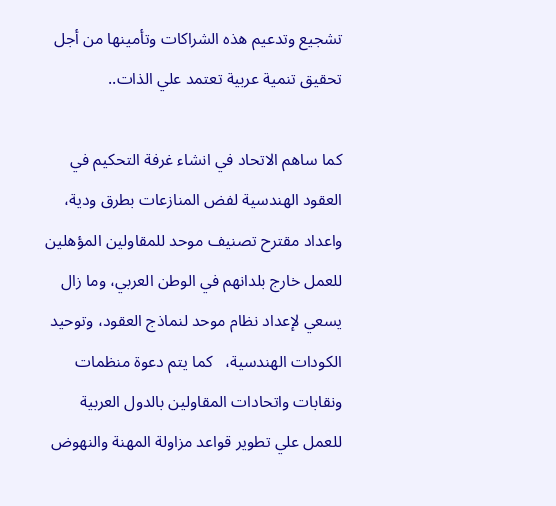تشجيع وتدعيم هذه الشراكات وتأمينها من أجل تحقيق تنمية عربية تعتمد علي الذات..

كما ساهم الاتحاد في انشاء غرفة التحكيم في العقود الهندسية لفض المنازعات بطرق ودية، واعداد مقترح تصنيف موحد للمقاولين المؤهلين للعمل خارج بلدانهم في الوطن العربي، وما زال يسعي لإعداد نظام موحد لنماذج العقود، وتوحيد الكودات الهندسية،   كما يتم دعوة منظمات ونقابات واتحادات المقاولين بالدول العربية للعمل علي تطوير قواعد مزاولة المهنة والنهوض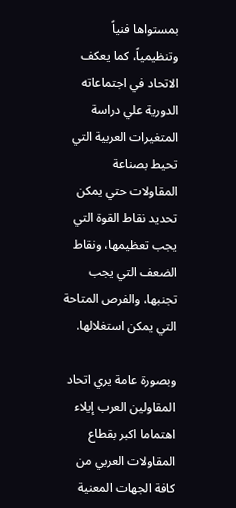بمستواها فنياً وتنظيمياً، كما يعكف الاتحاد في اجتماعاته الدورية علي دراسة المتغيرات العربية التي تحيط بصناعة المقاولات حتي يمكن تحديد نقاط القوة التي يجب تعظيمها، ونقاط الضعف التي يجب تجنبها، والفرص المتاحة التي يمكن استغلالها.

وبصورة عامة يري اتحاد المقاولين العرب إيلاء اهتماما اكبر بقطاع المقاولات العربي من كافة الجهات المعنية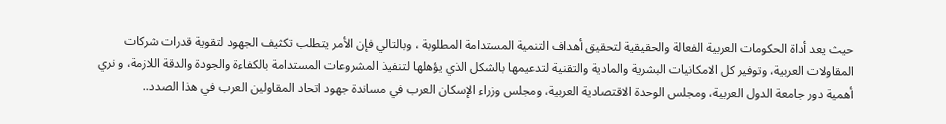حيث يعد أداة الحكومات العربية الفعالة والحقيقية لتحقيق أهداف التنمية المستدامة المطلوبة ، وبالتالي فإن الأمر يتطلب تكثيف الجهود لتقوية قدرات شركات المقاولات العربية، وتوفير كل الامكانيات البشرية والمادية والتقنية لتدعيمها بالشكل الذي يؤهلها لتنفيذ المشروعات المستدامة بالكفاءة والجودة والدقة اللازمة، و نري أهمية دور جامعة الدول العربية، ومجلس الوحدة الاقتصادية العربية، ومجلس وزراء الإسكان العرب في مساندة جهود اتحاد المقاولين العرب في هذا الصدد..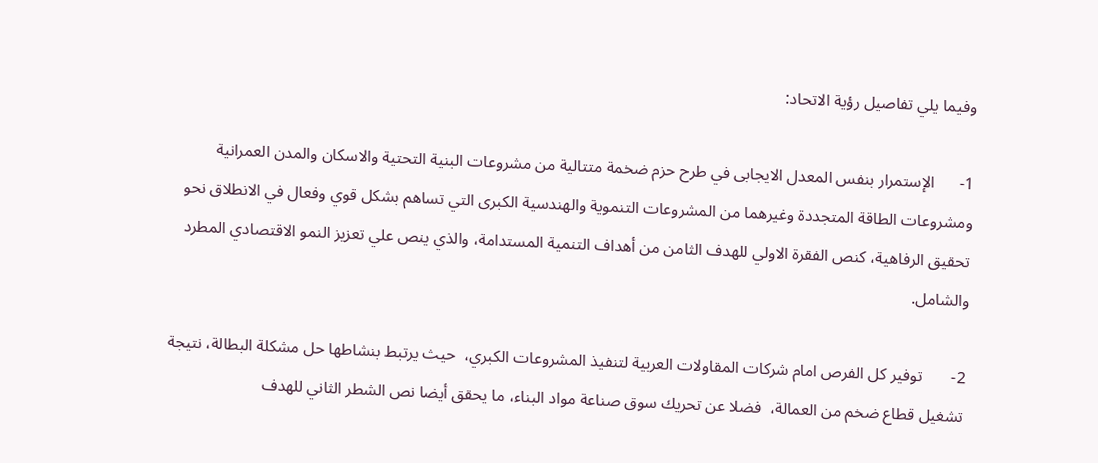وفيما يلي تفاصيل رؤية الاتحاد:

1-      الإستمرار بنفس المعدل الايجابى في طرح حزم ضخمة متتالية من مشروعات البنية التحتية والاسكان والمدن العمرانية ومشروعات الطاقة المتجددة وغيرهما من المشروعات التنموية والهندسية الكبرى التي تساهم بشكل قوي وفعال في الانطلاق نحو تحقيق الرفاهية، كنص الفقرة الاولي للهدف الثامن من أهداف التنمية المستدامة، والذي ينص علي تعزيز النمو الاقتصادي المطرد والشامل.

2-       توفير كل الفرص امام شركات المقاولات العربية لتنفيذ المشروعات الكبري،  حيث يرتبط بنشاطها حل مشكلة البطالة، نتيجة تشغيل قطاع ضخم من العمالة،  فضلا عن تحريك سوق صناعة مواد البناء، ما يحقق أيضا نص الشطر الثاني للهدف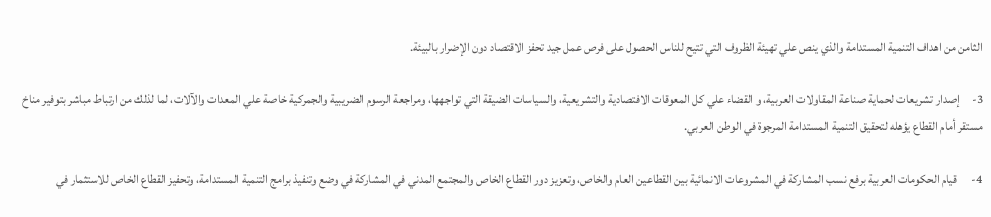الثامن من اهداف التنمية المستدامة والذي ينص علي تهيئة الظروف التي تتيح للناس الحصول على فرص عمل جيد تحفز الاقتصاد دون الإضرار بالبيئة.

3-     إصدار تشريعات لحماية صناعة المقاولات العربية، و القضاء علي كل المعوقات الافتصادية والتشريعية، والسياسات الضيقة التي تواجهها، ومراجعة الرسوم الضريبية والجمركية خاصة علي المعدات والآلات، لما لذلك من ارتباط مباشر بتوفير مناخ مستقر أمام القطاع يؤهله لتحقيق التنمية المستدامة المرجوة في الوطن العربي.

4-      قيام الحكومات العربية برفع نسب المشاركة في المشروعات الانمائية بين القطاعين العام والخاص، وتعزيز دور القطاع الخاص والمجتمع المدني في المشاركة في وضع وتنفيذ برامج التنمية المستدامة، وتحفيز القطاع الخاص للاستثمار في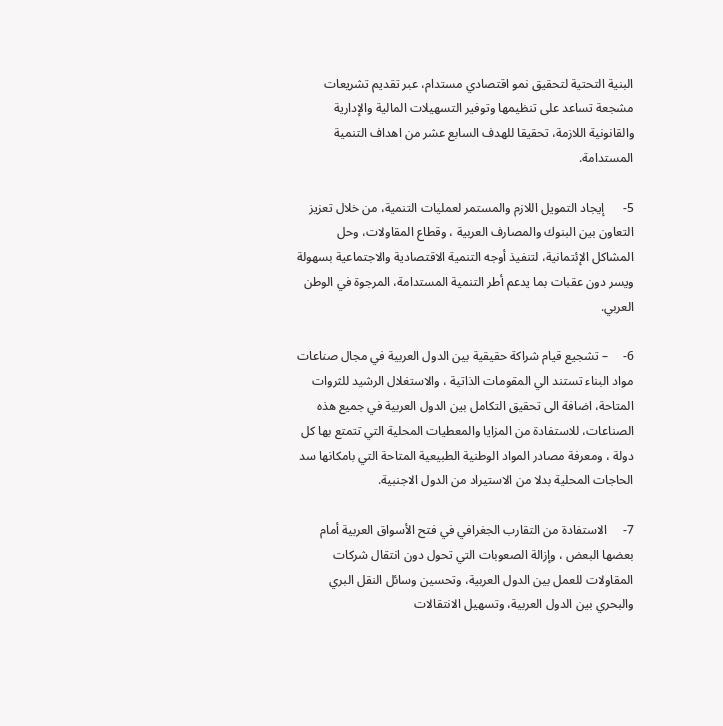البنية التحتية لتحقيق نمو اقتصادي مستدام، عبر تقديم تشريعات مشجعة تساعد على تنظيمها وتوفير التسهيلات المالية والإدارية والقانونية اللازمة، تحقيقا للهدف السابع عشر من اهداف التنمية المستدامة.

5-      إيجاد التمويل اللازم والمستمر لعمليات التنمية، من خلال تعزيز التعاون بين البنوك والمصارف العربية ، وقطاع المقاولات، وحل المشاكل الإئتمانية، لتنفيذ أوجه التنمية الاقتصادية والاجتماعية بسهولة ويسر دون عقبات بما يدعم أطر التنمية المستدامة، المرجوة في الوطن العربي.

6-     – تشجيع قيام شراكة حقيقية بين الدول العربية في مجال صناعات مواد البناء تستند الي المقومات الذاتية ، والاستغلال الرشيد للثروات المتاحة، اضافة الى تحقيق التكامل بين الدول العربية في جميع هذه الصناعات، للاستفادة من المزايا والمعطيات المحلية التي تتمتع بها كل دولة ، ومعرفة مصادر المواد الوطنية الطبيعية المتاحة التي بامكانها سد الحاجات المحلية بدلا من الاستيراد من الدول الاجنبية.

7-     الاستفادة من التقارب الجغرافي في فتح الأسواق العربية أمام بعضها البعض ، وإزالة الصعوبات التي تحول دون انتقال شركات المقاولات للعمل بين الدول العربية، وتحسين وسائل النقل البري والبحري بين الدول العربية، وتسهيل الانتقالات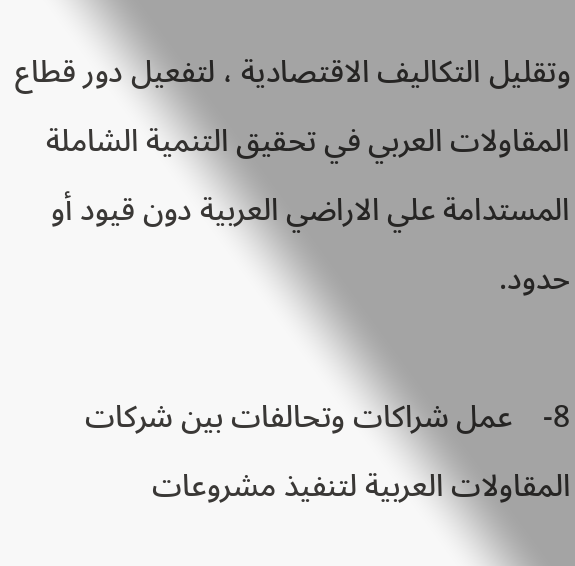وتقليل التكاليف الاقتصادية ، لتفعيل دور قطاع المقاولات العربي في تحقيق التنمية الشاملة المستدامة علي الاراضي العربية دون قيود أو حدود.

8-    عمل شراكات وتحالفات بين شركات المقاولات العربية لتنفيذ مشروعات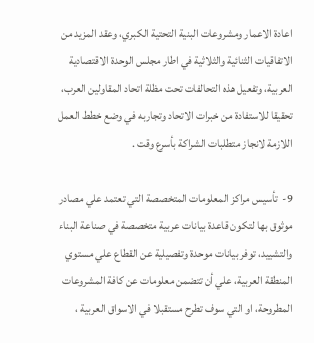اعادة الاعمار ومشروعات البنية التحتية الكبري، وعقد المزيد من الاتفاقيات الثنائية والثلاثية في اطار مجلس الوحدة الاقتصادية العربية، وتفعيل هذه التحالفات تحت مظلة اتحاد المقاولين العرب، تحقيقا للاستفادة من خبرات الاتحاد وتجاربه في وضع خطط العمل اللازمة لانجاز متطلبات الشراكة بأسرع وقت .

9-  تأسيس مراكز المعلومات المتخصصة التي تعتمد علي مصادر موثوق بها لتكون قاعدة بيانات عربية متخصصة في صناعة البناء والتشييد، توفر بيانات موحدة وتفصيلية عن القطاع علي مستوي المنطقة العربية، علي أن تتضمن معلومات عن كافة المشروعات المطروحة، او التي سوف تطرح مستقبلا في الاسواق العربية ،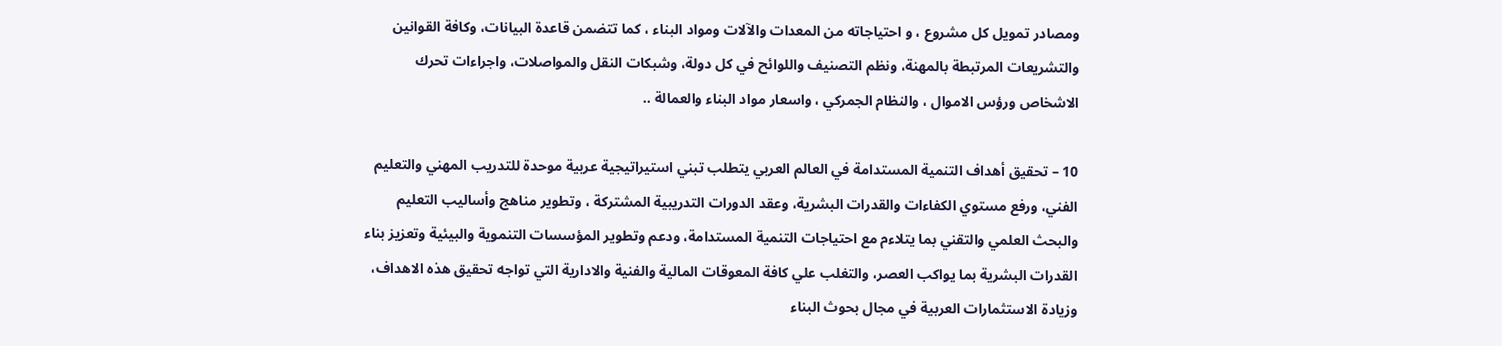ومصادر تمويل كل مشروع ، و احتياجاته من المعدات والآلات ومواد البناء ، كما تتضمن قاعدة البيانات، وكافة القوانين والتشريعات المرتبطة بالمهنة، ونظم التصنيف واللوائح في كل دولة، وشبكات النقل والمواصلات، واجراءات تحرك الاشخاص ورؤس الاموال ، والنظام الجمركي ، واسعار مواد البناء والعمالة ..

10 – تحقيق أهداف التنمية المستدامة في العالم العربي يتطلب تبني استيراتيجية عربية موحدة للتدريب المهني والتعليم الفني، ورفع مستوي الكفاءات والقدرات البشرية، وعقد الدورات التدريبية المشتركة ، وتطوير مناهج وأساليب التعليم والبحث العلمي والتقني بما يتلاءم مع احتياجات التنمية المستدامة، ودعم وتطوير المؤسسات التنموية والبيئية وتعزيز بناء القدرات البشرية بما يواكب العصر، والتغلب علي كافة المعوقات المالية والفنية والادارية التي تواجه تحقيق هذه الاهداف، وزيادة الاستثمارات العربية في مجال بحوث البناء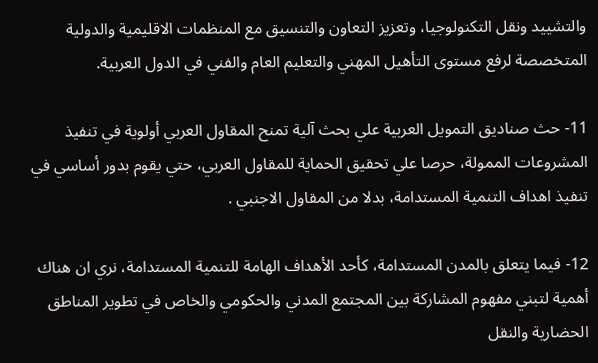والتشييد ونقل التكنولوجيا، وتعزيز التعاون والتنسيق مع المنظمات الاقليمية والدولية المتخصصة لرفع مستوى التأهيل المهني والتعليم العام والفني في الدول العربية.

11- حث صناديق التمويل العربية علي بحث آلية تمنح المقاول العربي أولوية في تنفيذ المشروعات الممولة، حرصا علي تحقيق الحماية للمقاول العربي، حتي يقوم بدور أساسي في تنفيذ اهداف التنمية المستدامة، بدلا من المقاول الاجنبي .

12- فيما يتعلق بالمدن المستدامة، كأحد الأهداف الهامة للتنمية المستدامة، نري ان هناك أهمية لتبني مفهوم المشاركة بين المجتمع المدني والحكومي والخاص في تطوير المناطق الحضارية والنقل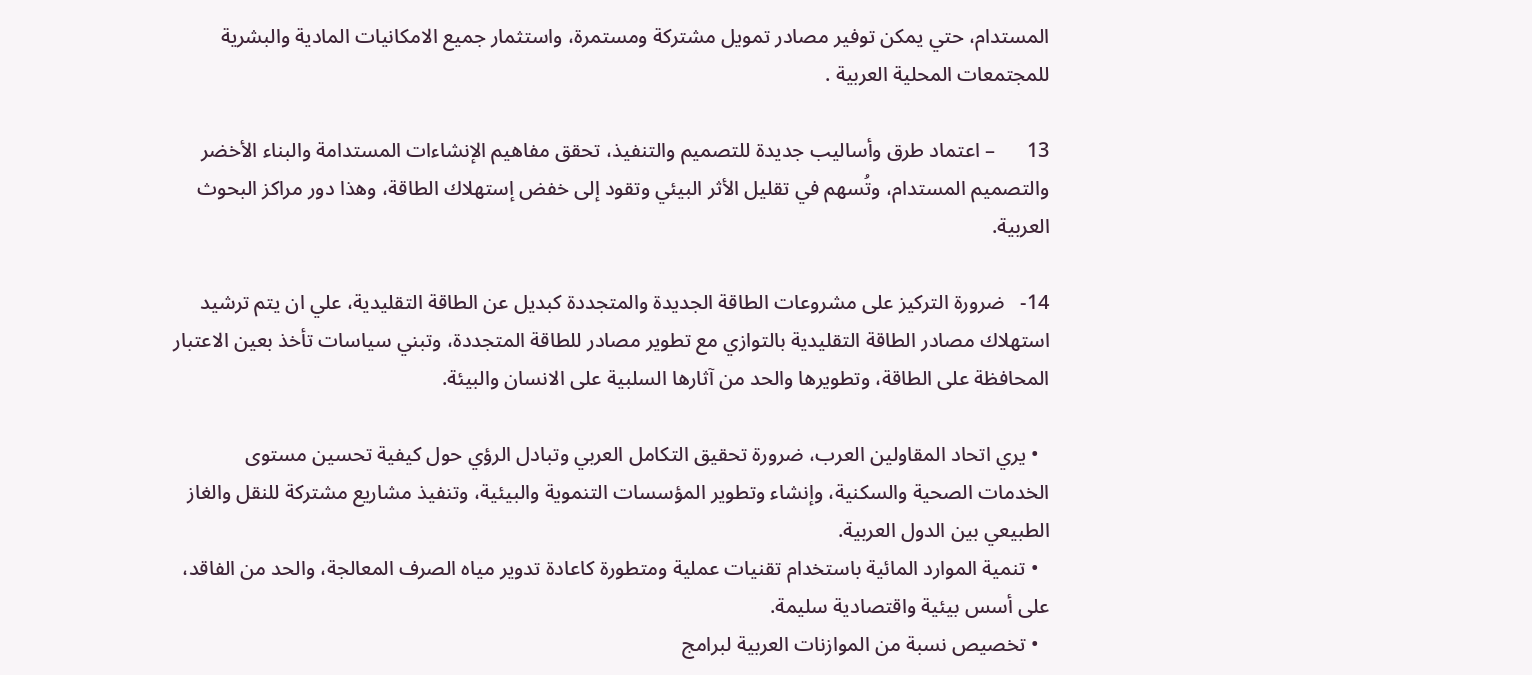المستدام، حتي يمكن توفير مصادر تمويل مشتركة ومستمرة، واستثمار جميع الامكانيات المادية والبشرية للمجتمعات المحلية العربية .

13      – اعتماد طرق وأساليب جديدة للتصميم والتنفيذ، تحقق مفاهيم الإنشاءات المستدامة والبناء الأخضر والتصميم المستدام، وتُسهم في تقليل الأثر البيئي وتقود إلى خفض إستهلاك الطاقة، وهذا دور مراكز البحوث العربية.

14-   ضرورة التركيز على مشروعات الطاقة الجديدة والمتجددة كبديل عن الطاقة التقليدية، علي ان يتم ترشيد استهلاك مصادر الطاقة التقليدية بالتوازي مع تطوير مصادر للطاقة المتجددة، وتبني سياسات تأخذ بعين الاعتبار المحافظة على الطاقة، وتطويرها والحد من آثارها السلبية على الانسان والبيئة.

  • يري اتحاد المقاولين العرب، ضرورة تحقيق التكامل العربي وتبادل الرؤي حول كيفية تحسين مستوى الخدمات الصحية والسكنية، وإنشاء وتطوير المؤسسات التنموية والبيئية، وتنفيذ مشاريع مشتركة للنقل والغاز الطبيعي بين الدول العربية.
  • تنمية الموارد المائية باستخدام تقنيات عملية ومتطورة كاعادة تدوير مياه الصرف المعالجة، والحد من الفاقد، على أسس بيئية واقتصادية سليمة.
  • تخصيص نسبة من الموازنات العربية لبرامج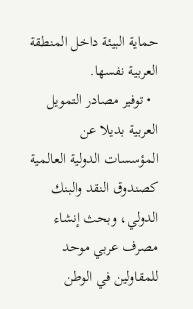حماية البيئة داخل المنطقة العربية نفسها.
  • توفير مصادر التمويل العربية بديلا عن المؤسسات الدولية العالمية كصندوق النقد والبنك الدولي، وبحث إنشاء مصرف عربي موحد للمقاولين في الوطن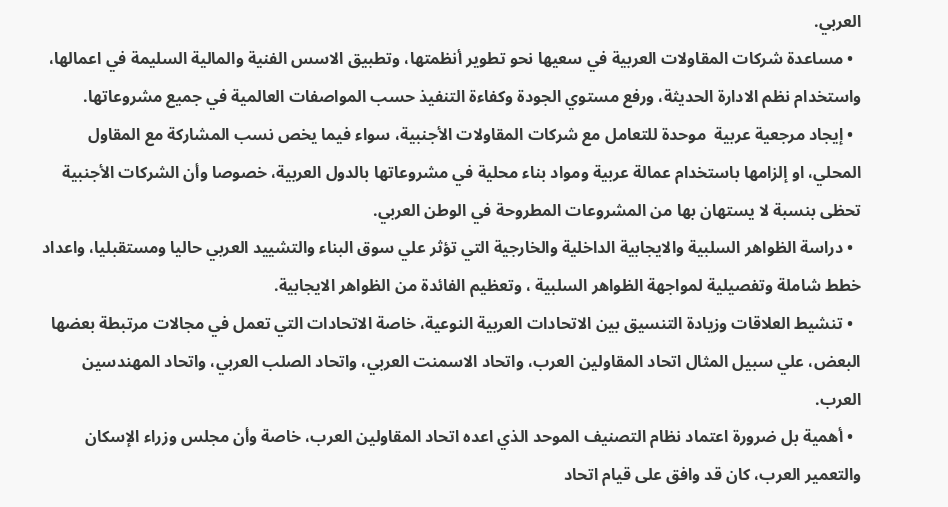العربي.
  • مساعدة شركات المقاولات العربية في سعيها نحو تطوير أنظمتها، وتطبيق الاسس الفنية والمالية السليمة في اعمالها، واستخدام نظم الادارة الحديثة، ورفع مستوي الجودة وكفاءة التنفيذ حسب المواصفات العالمية في جميع مشروعاتها.
  • إيجاد مرجعية عربية  موحدة للتعامل مع شركات المقاولات الأجنبية، سواء فيما يخص نسب المشاركة مع المقاول المحلي، او إلزامها باستخدام عمالة عربية ومواد بناء محلية في مشروعاتها بالدول العربية، خصوصا وأن الشركات الأجنبية تحظى بنسبة لا يستهان بها من المشروعات المطروحة في الوطن العربي.
  • دراسة الظواهر السلبية والايجابية الداخلية والخارجية التي تؤثر علي سوق البناء والتشييد العربي حاليا ومستقبليا، واعداد خطط شاملة وتفصيلية لمواجهة الظواهر السلبية ، وتعظيم الفائدة من الظواهر الايجابية.
  • تنشيط العلاقات وزيادة التنسيق بين الاتحادات العربية النوعية، خاصة الاتحادات التي تعمل في مجالات مرتبطة بعضها البعض، علي سبيل المثال اتحاد المقاولين العرب، واتحاد الاسمنت العربي، واتحاد الصلب العربي، واتحاد المهندسين العرب.
  • أهمية بل ضرورة اعتماد نظام التصنيف الموحد الذي اعده اتحاد المقاولين العرب، خاصة وأن مجلس وزراء الإسكان والتعمير العرب، كان قد وافق على قيام اتحاد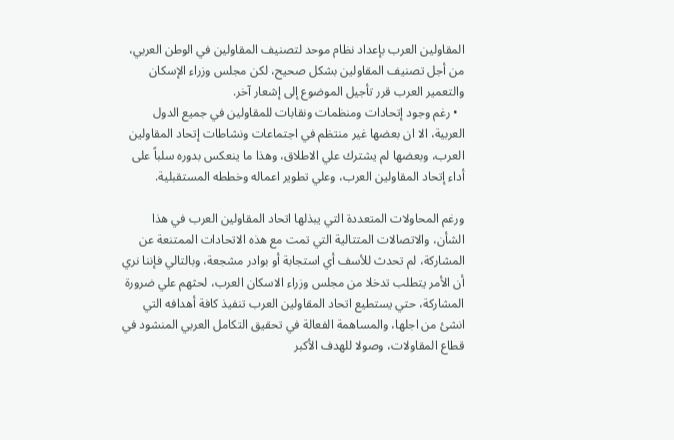المقاولين العرب بإعداد نظام موحد لتصنيف المقاولين في الوطن العربي، من أجل تصنيف المقاولين بشكل صحيح، لكن مجلس وزراء الإسكان والتعمير العرب قرر تأجيل الموضوع إلى إشعار آخر.
  • رغم وجود إتحادات ومنظمات ونقابات للمقاولين في جميع الدول العربية، الا ان بعضها غير منتظم في اجتماعات ونشاطات إتحاد المقاولين العرب، وبعضها لم يشترك علي الاطلاق، وهذا ما ينعكس بدوره سلباً على أداء إتحاد المقاولين العرب، وعلي تطوير اعماله وخططه المستقبلية.

ورغم المحاولات المتعددة التي يبذلها اتحاد المقاولين العرب في هذا الشأن، والاتصالات المتتالية التي تمت مع هذه الاتحادات الممتنعة عن المشاركة، لم تحدث للأسف أي استجابة أو بوادر مشجعة، وبالتالي فإننا نري أن الأمر يتطلب تدخلا من مجلس وزراء الاسكان العرب، لحثهم علي ضرورة المشاركة، حتي يستطيع اتحاد المقاولين العرب تنفيذ كافة أهدافه التي انشئ من اجلها، والمساهمة الفعالة في تحقيق التكامل العربي المنشود في قطاع المقاولات، وصولا للهدف الأكبر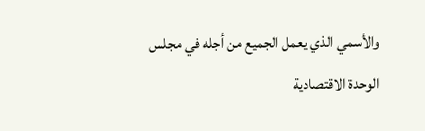والأسمي الذي يعمل الجميع من أجله في مجلس الوحدة الاقتصادية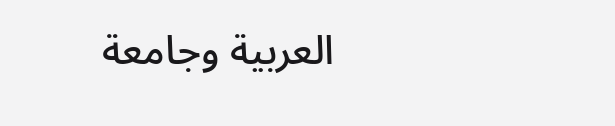العربية وجامعة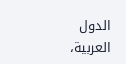الدول العربية،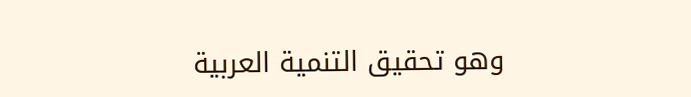وهو تحقيق التنمية العربية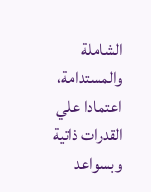الشاملة والمستدامة، اعتمادا علي القدرات ذاتية وبسواعد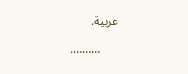عربية.

      ……….